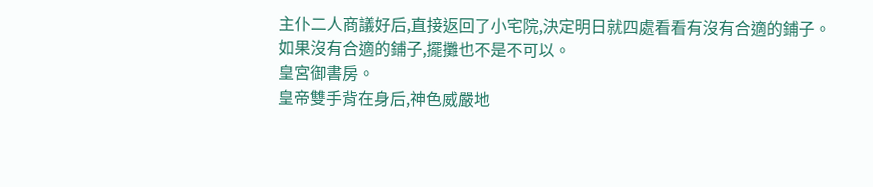主仆二人商議好后,直接返回了小宅院,決定明日就四處看看有沒有合適的鋪子。
如果沒有合適的鋪子,擺攤也不是不可以。
皇宮御書房。
皇帝雙手背在身后,神色威嚴地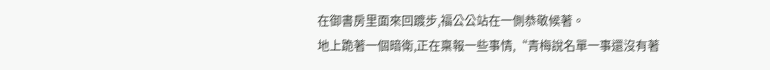在御書房里面來回踱步,福公公站在一側恭敬候著。
地上跪著一個暗衛,正在稟報一些事情,“青梅說名單一事還沒有著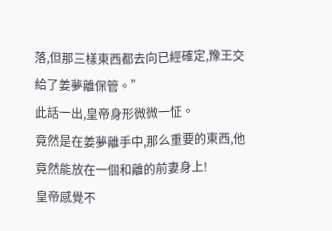落,但那三樣東西都去向已經確定,豫王交給了姜夢離保管。”
此話一出,皇帝身形微微一怔。
竟然是在姜夢離手中,那么重要的東西,他竟然能放在一個和離的前妻身上!
皇帝感覺不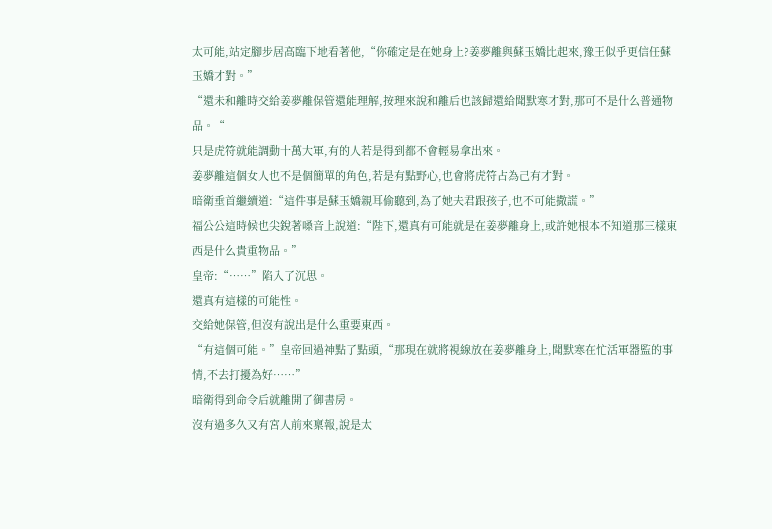太可能,站定腳步居高臨下地看著他,“你確定是在她身上?姜夢離與蘇玉嬌比起來,豫王似乎更信任蘇玉嬌才對。”
“還未和離時交給姜夢離保管還能理解,按理來說和離后也該歸還給聞默寒才對,那可不是什么普通物品。“
只是虎符就能調動十萬大軍,有的人若是得到都不會輕易拿出來。
姜夢離這個女人也不是個簡單的角色,若是有點野心,也會將虎符占為己有才對。
暗衛垂首繼續道:“這件事是蘇玉嬌親耳偷聽到,為了她夫君跟孩子,也不可能撒謊。”
福公公這時候也尖銳著嗓音上說道:“陛下,還真有可能就是在姜夢離身上,或許她根本不知道那三樣東西是什么貴重物品。”
皇帝:“……”陷入了沉思。
還真有這樣的可能性。
交給她保管,但沒有說出是什么重要東西。
“有這個可能。”皇帝回過神點了點頭,“那現在就將視線放在姜夢離身上,聞默寒在忙活軍器監的事情,不去打擾為好……”
暗衛得到命令后就離開了御書房。
沒有過多久又有宮人前來稟報,說是太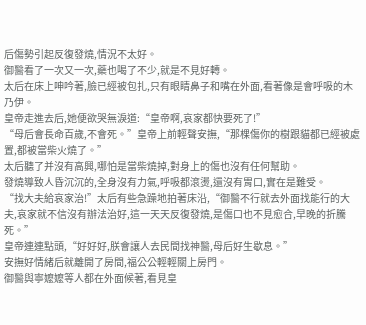后傷勢引起反復發燒,情況不太好。
御醫看了一次又一次,藥也喝了不少,就是不見好轉。
太后在床上呻吟著,臉已經被包扎,只有眼睛鼻子和嘴在外面,看著像是會呼吸的木乃伊。
皇帝走進去后,她便欲哭無淚道:“皇帝啊,哀家都快要死了!”
“母后會長命百歲,不會死。”皇帝上前輕聲安撫,“那棵傷你的樹跟貓都已經被處置,都被當柴火燒了。”
太后聽了并沒有高興,哪怕是當柴燒掉,對身上的傷也沒有任何幫助。
發燒導致人昏沉沉的,全身沒有力氣,呼吸都滾燙,還沒有胃口,實在是難受。
“找大夫給哀家治!”太后有些急躁地拍著床沿,“御醫不行就去外面找能行的大夫,哀家就不信沒有辦法治好,這一天天反復發燒,是傷口也不見愈合,早晚的折騰死。”
皇帝連連點頭,“好好好,朕會讓人去民間找神醫,母后好生歇息。”
安撫好情緒后就離開了房間,福公公輕輕關上房門。
御醫與寧嬤嬤等人都在外面候著,看見皇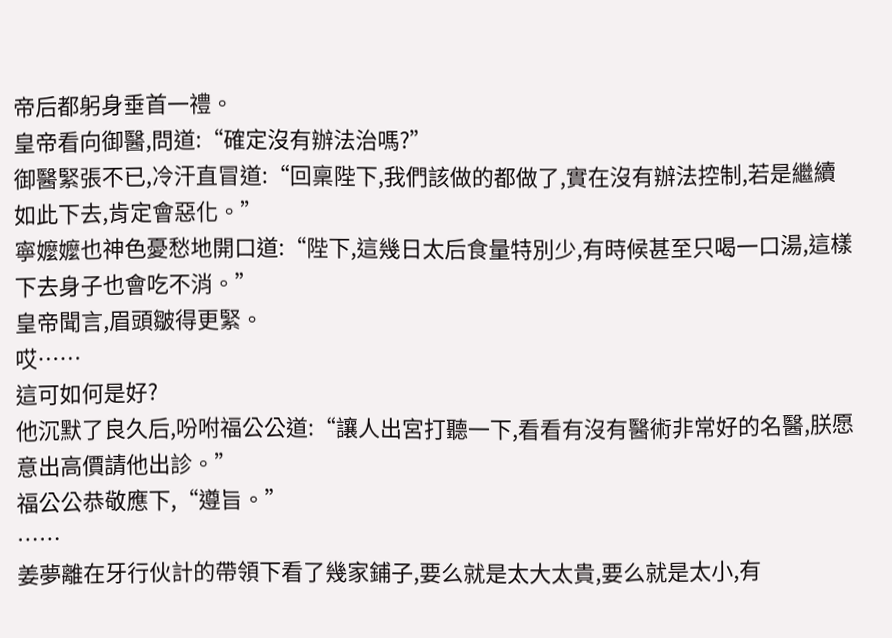帝后都躬身垂首一禮。
皇帝看向御醫,問道:“確定沒有辦法治嗎?”
御醫緊張不已,冷汗直冒道:“回稟陛下,我們該做的都做了,實在沒有辦法控制,若是繼續如此下去,肯定會惡化。”
寧嬤嬤也神色憂愁地開口道:“陛下,這幾日太后食量特別少,有時候甚至只喝一口湯,這樣下去身子也會吃不消。”
皇帝聞言,眉頭皺得更緊。
哎……
這可如何是好?
他沉默了良久后,吩咐福公公道:“讓人出宮打聽一下,看看有沒有醫術非常好的名醫,朕愿意出高價請他出診。”
福公公恭敬應下,“遵旨。”
……
姜夢離在牙行伙計的帶領下看了幾家鋪子,要么就是太大太貴,要么就是太小,有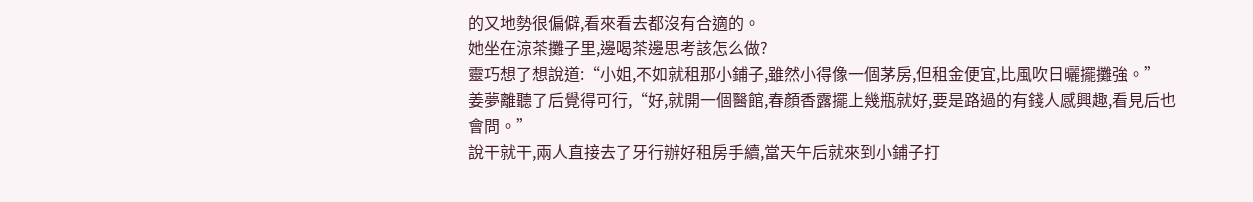的又地勢很偏僻,看來看去都沒有合適的。
她坐在涼茶攤子里,邊喝茶邊思考該怎么做?
靈巧想了想說道:“小姐,不如就租那小鋪子,雖然小得像一個茅房,但租金便宜,比風吹日曬擺攤強。”
姜夢離聽了后覺得可行,“好,就開一個醫館,春顏香露擺上幾瓶就好,要是路過的有錢人感興趣,看見后也會問。”
說干就干,兩人直接去了牙行辦好租房手續,當天午后就來到小鋪子打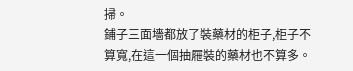掃。
鋪子三面墻都放了裝藥材的柜子,柜子不算寬,在這一個抽屜裝的藥材也不算多。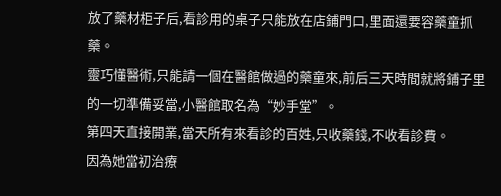放了藥材柜子后,看診用的桌子只能放在店鋪門口,里面還要容藥童抓藥。
靈巧懂醫術,只能請一個在醫館做過的藥童來,前后三天時間就將鋪子里的一切準備妥當,小醫館取名為“妙手堂”。
第四天直接開業,當天所有來看診的百姓,只收藥錢,不收看診費。
因為她當初治療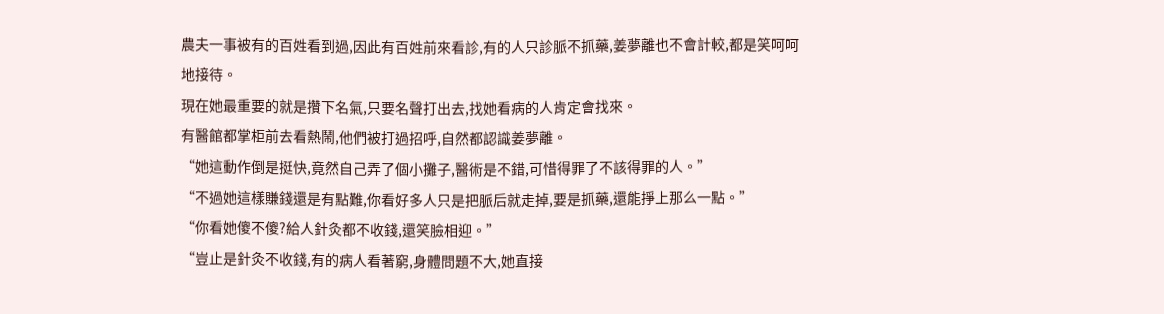農夫一事被有的百姓看到過,因此有百姓前來看診,有的人只診脈不抓藥,姜夢離也不會計較,都是笑呵呵地接待。
現在她最重要的就是攢下名氣,只要名聲打出去,找她看病的人肯定會找來。
有醫館都掌柜前去看熱鬧,他們被打過招呼,自然都認識姜夢離。
“她這動作倒是挺快,竟然自己弄了個小攤子,醫術是不錯,可惜得罪了不該得罪的人。”
“不過她這樣賺錢還是有點難,你看好多人只是把脈后就走掉,要是抓藥,還能掙上那么一點。”
“你看她傻不傻?給人針灸都不收錢,還笑臉相迎。”
“豈止是針灸不收錢,有的病人看著窮,身體問題不大,她直接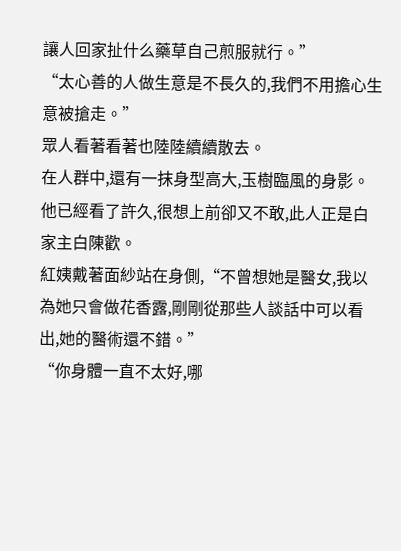讓人回家扯什么藥草自己煎服就行。”
“太心善的人做生意是不長久的,我們不用擔心生意被搶走。”
眾人看著看著也陸陸續續散去。
在人群中,還有一抹身型高大,玉樹臨風的身影。
他已經看了許久,很想上前卻又不敢,此人正是白家主白陳歡。
紅姨戴著面紗站在身側,“不曾想她是醫女,我以為她只會做花香露,剛剛從那些人談話中可以看出,她的醫術還不錯。”
“你身體一直不太好,哪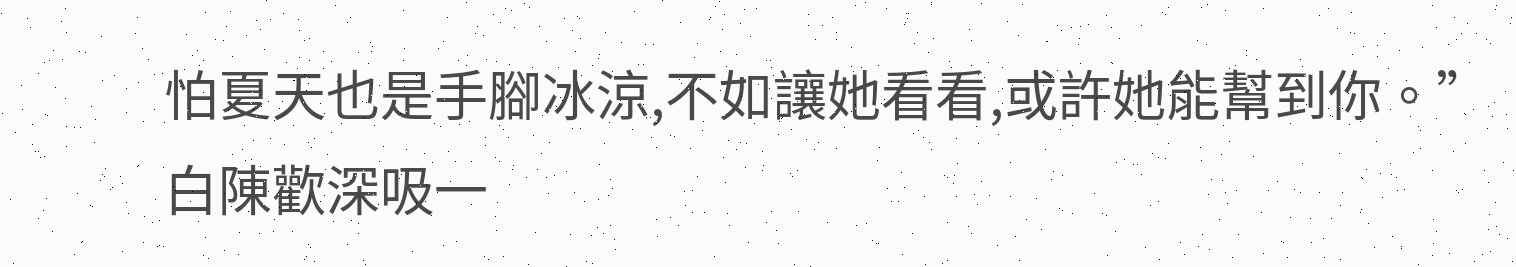怕夏天也是手腳冰涼,不如讓她看看,或許她能幫到你。”
白陳歡深吸一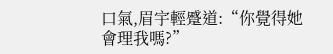口氣,眉宇輕蹙道:“你覺得她會理我嗎?”